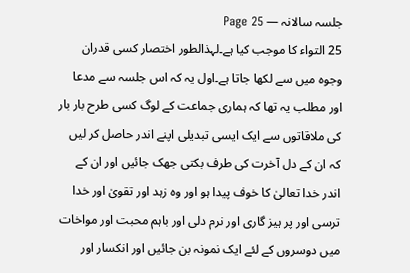جلسہ سالانہ — Page 25
25 التواء کا موجب کیا ہے۔لہذالطور اختصار کسی قدران وجوہ میں سے لکھا جاتا ہے۔اول یہ کہ اس جلسہ سے مدعا اور مطلب یہ تھا کہ ہماری جماعت کے لوگ کسی طرح بار بار کی ملاقاتوں سے ایک ایسی تبدیلی اپنے اندر حاصل کر لیں کہ ان کے دل آخرت کی طرف بکتی جھک جائیں اور ان کے اندر خدا تعالیٰ کا خوف پیدا ہو اور وہ زہد اور تقویٰ اور خدا ترسی اور پر ہیز گاری اور نرم دلی اور باہم محبت اور مواخات میں دوسروں کے لئے ایک نمونہ بن جائیں اور انکسار اور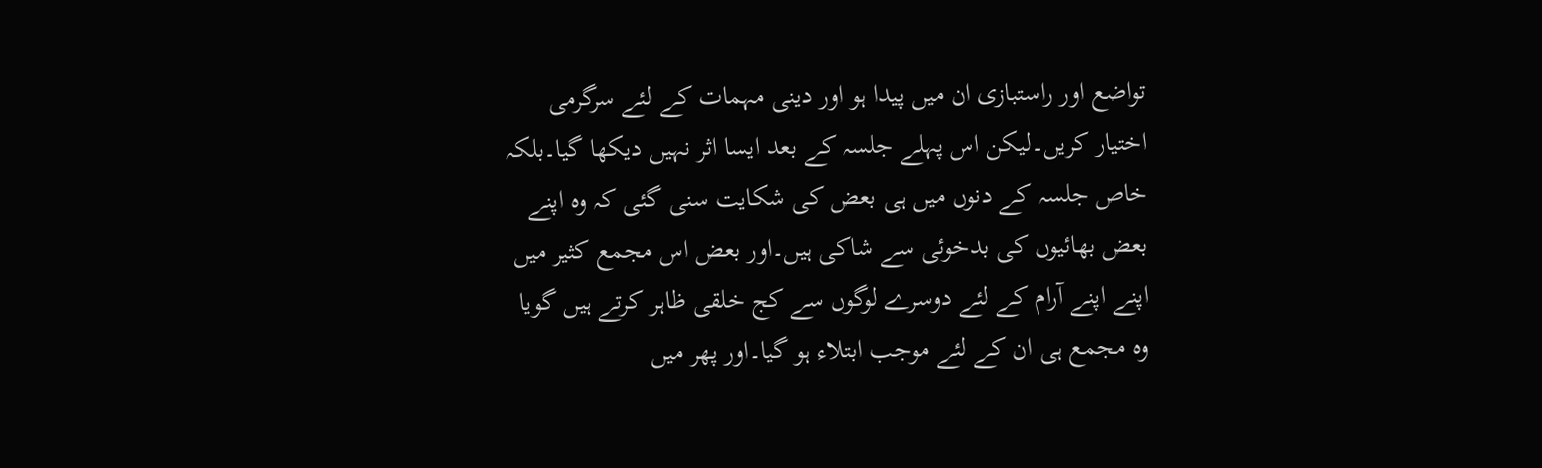تواضع اور راستبازی ان میں پیدا ہو اور دینی مہمات کے لئے سرگرمی اختیار کریں۔لیکن اس پہلے جلسہ کے بعد ایسا اثر نہیں دیکھا گیا۔بلکہ خاص جلسہ کے دنوں میں ہی بعض کی شکایت سنی گئی کہ وہ اپنے بعض بھائیوں کی بدخوئی سے شاکی ہیں۔اور بعض اس مجمع کثیر میں اپنے اپنے آرام کے لئے دوسرے لوگوں سے کج خلقی ظاہر کرتے ہیں گویا وہ مجمع ہی ان کے لئے موجب ابتلاء ہو گیا۔اور پھر میں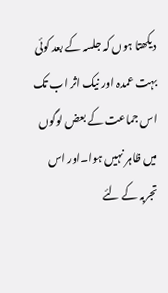دیکھتا ہوں کہ جلسہ کے بعد کوئی بہت عمدہ اور نیک اثر اب تک اس جماعت کے بعض لوگوں میں ظاہر نہیں ہوا۔اور اس تجربہ کے لئے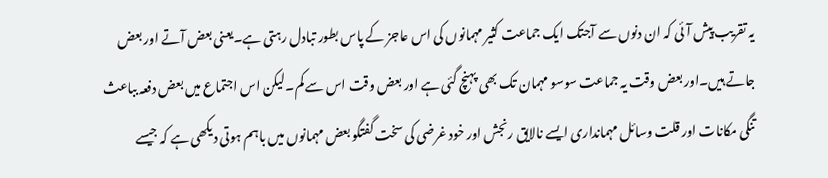یہ تقریب پیش آئی کہ ان دنوں سے آجتک ایک جماعت کثیر مہمانوں کی اس عاجز کے پاس بطور تبادل رہتی ہے۔یعنی بعض آتے اور بعض جاتے ہیں۔اور بعض وقت یہ جماعت سوسو مہمان تک بھی پہنچ گئی ہے اور بعض وقت اس سے کم۔لیکن اس اجتماع میں بعض دفعہ بباعث تنگی مکانات اور قلت وسائل مہمانداری ایسے نالایق رنجش اور خود غرضی کی سخت گفتگو بعض مہمانوں میں باہم ہوتی دیکھی ہے کہ جیسے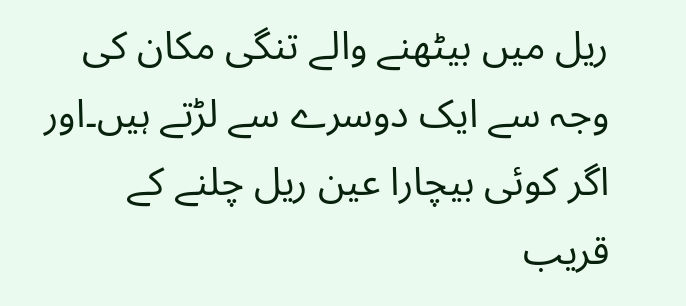ریل میں بیٹھنے والے تنگی مکان کی وجہ سے ایک دوسرے سے لڑتے ہیں۔اور اگر کوئی بیچارا عین ریل چلنے کے قریب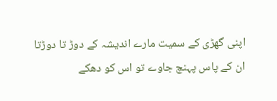اپنی گھڑی کے سمیت مارے اندیشہ کے دوڑ تا دوڑتا ان کے پاس پہنچ جاوے تو اس کو دھکے